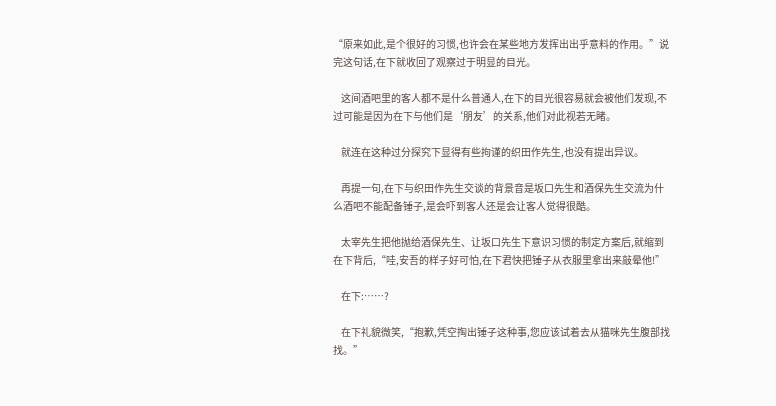“原来如此,是个很好的习惯,也许会在某些地方发挥出出乎意料的作用。”说完这句话,在下就收回了观察过于明显的目光。

    这间酒吧里的客人都不是什么普通人,在下的目光很容易就会被他们发现,不过可能是因为在下与他们是‘朋友’的关系,他们对此视若无睹。

    就连在这种过分探究下显得有些拘谨的织田作先生,也没有提出异议。

    再提一句,在下与织田作先生交谈的背景音是坂口先生和酒保先生交流为什么酒吧不能配备锤子,是会吓到客人还是会让客人觉得很酷。

    太宰先生把他抛给酒保先生、让坂口先生下意识习惯的制定方案后,就缩到在下背后,“哇,安吾的样子好可怕,在下君快把锤子从衣服里拿出来敲晕他!”

    在下:……?

    在下礼貌微笑,“抱歉,凭空掏出锤子这种事,您应该试着去从猫咪先生腹部找找。”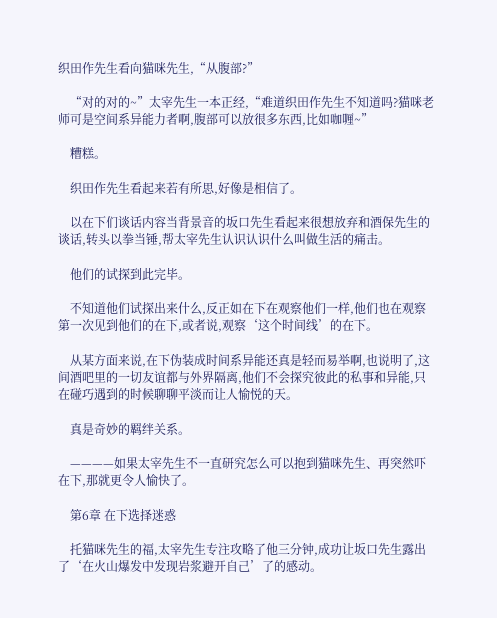织田作先生看向猫咪先生,“从腹部?”

    “对的对的~”太宰先生一本正经,“难道织田作先生不知道吗?猫咪老师可是空间系异能力者啊,腹部可以放很多东西,比如咖喱~”

    糟糕。

    织田作先生看起来若有所思,好像是相信了。

    以在下们谈话内容当背景音的坂口先生看起来很想放弃和酒保先生的谈话,转头以拳当锤,帮太宰先生认识认识什么叫做生活的痛击。

    他们的试探到此完毕。

    不知道他们试探出来什么,反正如在下在观察他们一样,他们也在观察第一次见到他们的在下,或者说,观察‘这个时间线’的在下。

    从某方面来说,在下伪装成时间系异能还真是轻而易举啊,也说明了,这间酒吧里的一切友谊都与外界隔离,他们不会探究彼此的私事和异能,只在碰巧遇到的时候聊聊平淡而让人愉悦的天。

    真是奇妙的羁绊关系。

    ————如果太宰先生不一直研究怎么可以抱到猫咪先生、再突然吓在下,那就更令人愉快了。

    第6章 在下选择迷惑

    托猫咪先生的福,太宰先生专注攻略了他三分钟,成功让坂口先生露出了‘在火山爆发中发现岩浆避开自己’了的感动。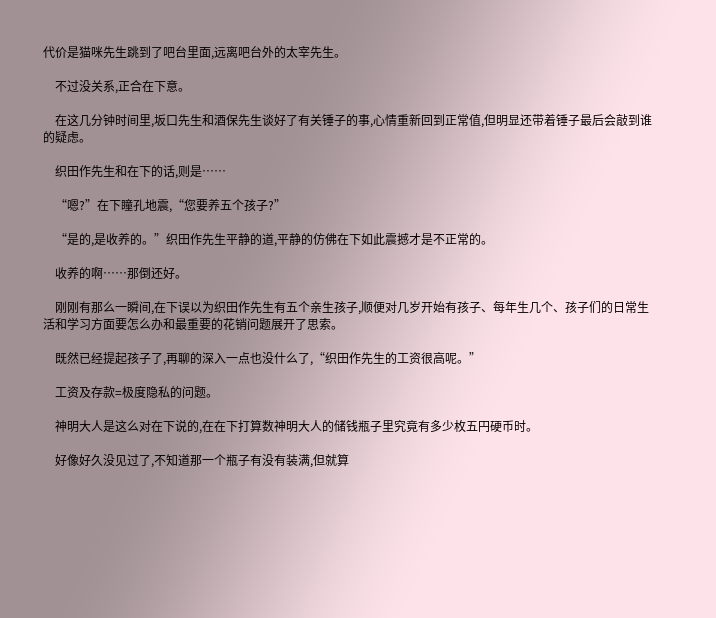代价是猫咪先生跳到了吧台里面,远离吧台外的太宰先生。

    不过没关系,正合在下意。

    在这几分钟时间里,坂口先生和酒保先生谈好了有关锤子的事,心情重新回到正常值,但明显还带着锤子最后会敲到谁的疑虑。

    织田作先生和在下的话,则是……

    “嗯?”在下瞳孔地震,“您要养五个孩子?”

    “是的,是收养的。”织田作先生平静的道,平静的仿佛在下如此震撼才是不正常的。

    收养的啊……那倒还好。

    刚刚有那么一瞬间,在下误以为织田作先生有五个亲生孩子,顺便对几岁开始有孩子、每年生几个、孩子们的日常生活和学习方面要怎么办和最重要的花销问题展开了思索。

    既然已经提起孩子了,再聊的深入一点也没什么了,“织田作先生的工资很高呢。”

    工资及存款=极度隐私的问题。

    神明大人是这么对在下说的,在在下打算数神明大人的储钱瓶子里究竟有多少枚五円硬币时。

    好像好久没见过了,不知道那一个瓶子有没有装满,但就算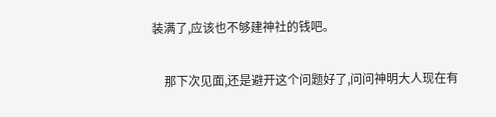装满了,应该也不够建神社的钱吧。

    那下次见面,还是避开这个问题好了,问问神明大人现在有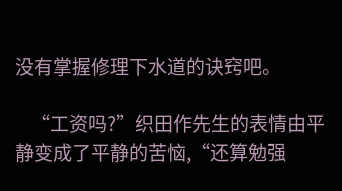没有掌握修理下水道的诀窍吧。

    “工资吗?”织田作先生的表情由平静变成了平静的苦恼,“还算勉强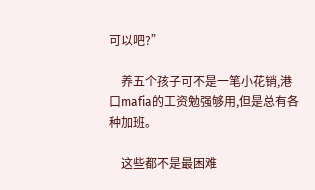可以吧?”

    养五个孩子可不是一笔小花销,港口mafia的工资勉强够用,但是总有各种加班。

    这些都不是最困难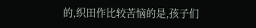的,织田作比较苦恼的是,孩子们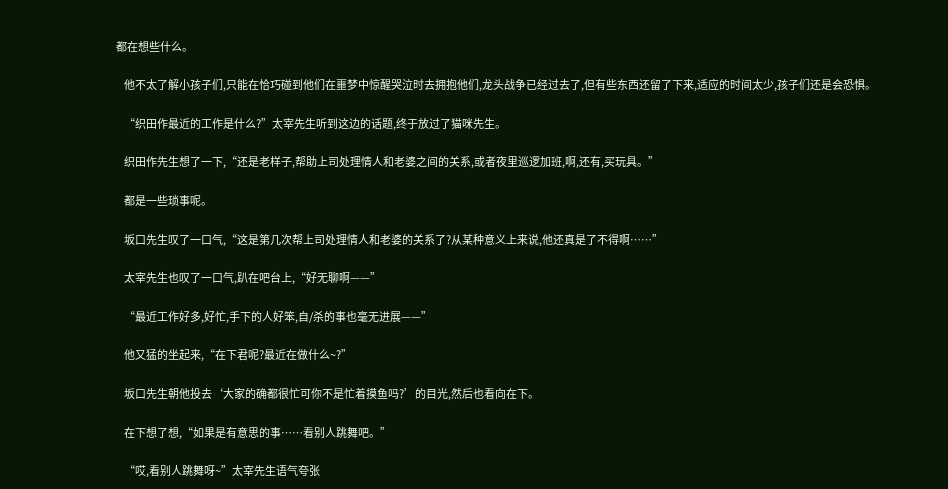都在想些什么。

    他不太了解小孩子们,只能在恰巧碰到他们在噩梦中惊醒哭泣时去拥抱他们,龙头战争已经过去了,但有些东西还留了下来,适应的时间太少,孩子们还是会恐惧。

    “织田作最近的工作是什么?”太宰先生听到这边的话题,终于放过了猫咪先生。

    织田作先生想了一下,“还是老样子,帮助上司处理情人和老婆之间的关系,或者夜里巡逻加班,啊,还有,买玩具。”

    都是一些琐事呢。

    坂口先生叹了一口气,“这是第几次帮上司处理情人和老婆的关系了?从某种意义上来说,他还真是了不得啊……”

    太宰先生也叹了一口气,趴在吧台上,“好无聊啊——”

    “最近工作好多,好忙,手下的人好笨,自/杀的事也毫无进展——”

    他又猛的坐起来,“在下君呢?最近在做什么~?”

    坂口先生朝他投去‘大家的确都很忙可你不是忙着摸鱼吗?’的目光,然后也看向在下。

    在下想了想,“如果是有意思的事……看别人跳舞吧。”

    “哎,看别人跳舞呀~”太宰先生语气夸张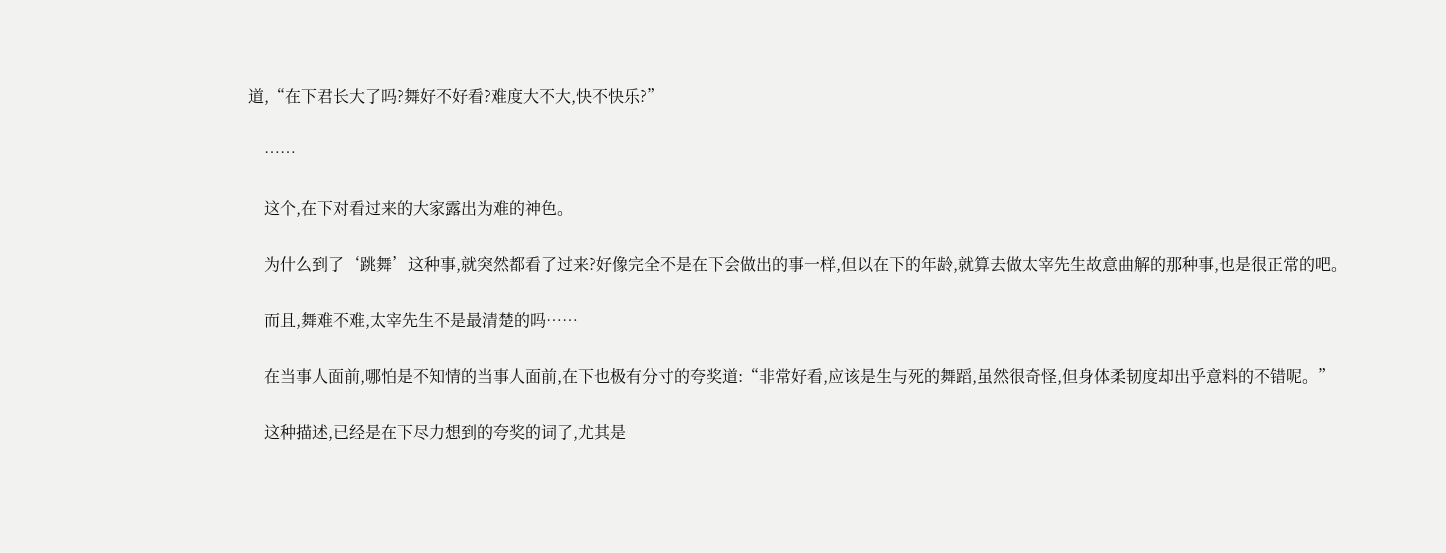道,“在下君长大了吗?舞好不好看?难度大不大,快不快乐?”

    ……

    这个,在下对看过来的大家露出为难的神色。

    为什么到了‘跳舞’这种事,就突然都看了过来?好像完全不是在下会做出的事一样,但以在下的年龄,就算去做太宰先生故意曲解的那种事,也是很正常的吧。

    而且,舞难不难,太宰先生不是最清楚的吗……

    在当事人面前,哪怕是不知情的当事人面前,在下也极有分寸的夸奖道:“非常好看,应该是生与死的舞蹈,虽然很奇怪,但身体柔韧度却出乎意料的不错呢。”

    这种描述,已经是在下尽力想到的夸奖的词了,尤其是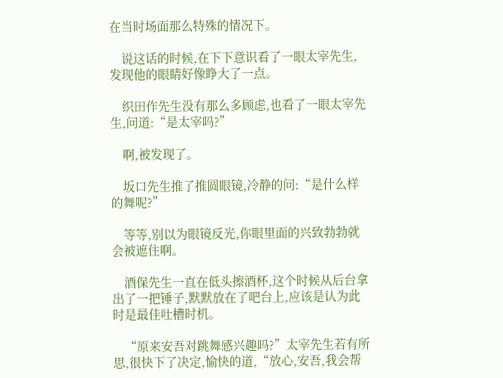在当时场面那么特殊的情况下。

    说这话的时候,在下下意识看了一眼太宰先生,发现他的眼睛好像睁大了一点。

    织田作先生没有那么多顾虑,也看了一眼太宰先生,问道:“是太宰吗?”

    啊,被发现了。

    坂口先生推了推圆眼镜,冷静的问:“是什么样的舞呢?”

    等等,别以为眼镜反光,你眼里面的兴致勃勃就会被遮住啊。

    酒保先生一直在低头擦酒杯,这个时候从后台拿出了一把锤子,默默放在了吧台上,应该是认为此时是最佳吐槽时机。

    “原来安吾对跳舞感兴趣吗?”太宰先生若有所思,很快下了决定,愉快的道,“放心,安吾,我会帮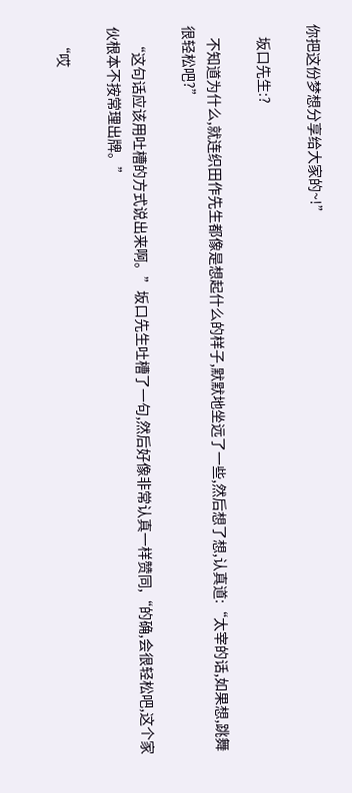你把这份梦想分享给大家的~!”

    坂口先生:?

    不知道为什么,就连织田作先生都像是想起什么的样子,默默地坐远了一些,然后想了想,认真道:“太宰的话,如果想,跳舞很轻松吧?”

    “这句话应该用吐槽的方式说出来啊。”坂口先生吐槽了一句,然后好像非常认真一样赞同,“的确,会很轻松吧,这个家伙根本不按常理出牌。”

    “哎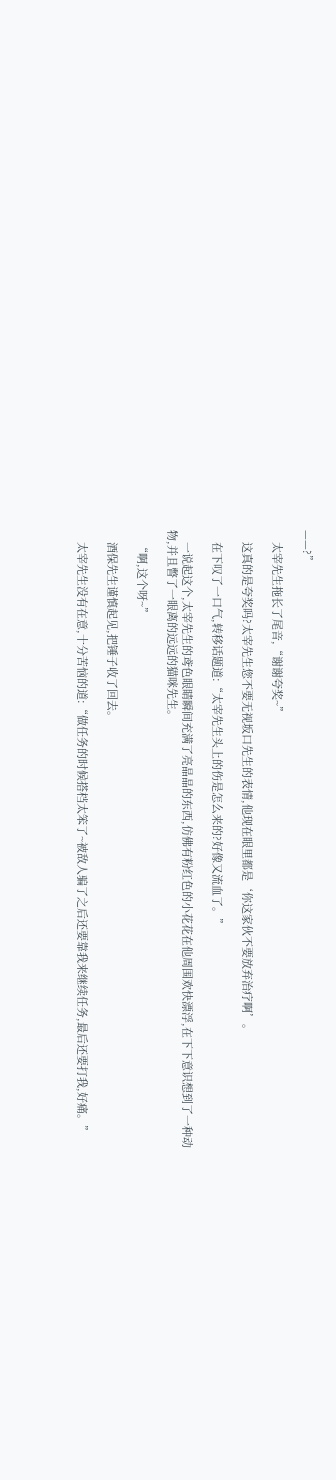——?”

    太宰先生拖长了尾音,“谢谢夸奖~”

    这真的是夸奖吗?太宰先生您不要无视坂口先生的表情,他现在眼里都是‘你这家伙不要放弃治疗啊’。

    在下叹了一口气,转移话题道:“太宰先生头上的伤是怎么来的?好像又流血了。”

    一说起这个,太宰先生的鸢色眼睛瞬间充满了亮晶晶的东西,仿佛有粉红色的小花花在他周围欢快漂浮,在下下意识想到了一种动物,并且瞥了一眼离的远远的猫咪先生。

    “啊,这个呀~”

    酒保先生谨慎起见,把锤子收了回去。

    太宰先生没有在意,十分苦恼的道:“做任务的时候搭档太笨了~被敌人骗了之后还要靠我来继续任务,最后还要打我,好痛。”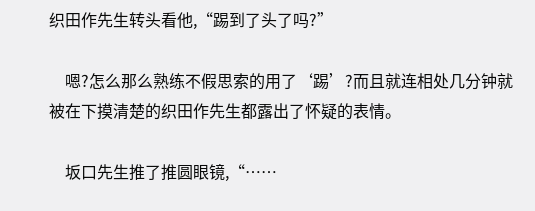织田作先生转头看他,“踢到了头了吗?”

    嗯?怎么那么熟练不假思索的用了‘踢’?而且就连相处几分钟就被在下摸清楚的织田作先生都露出了怀疑的表情。

    坂口先生推了推圆眼镜,“……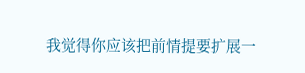我觉得你应该把前情提要扩展一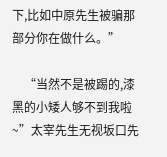下,比如中原先生被骗那部分你在做什么。”

    “当然不是被踢的,漆黑的小矮人够不到我啦~”太宰先生无视坂口先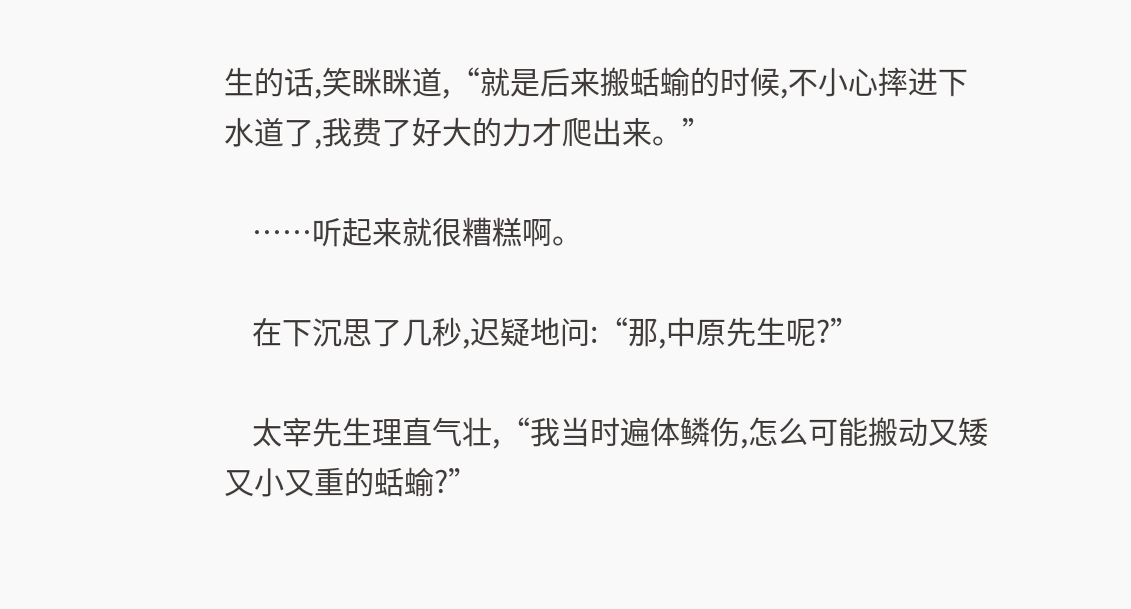生的话,笑眯眯道,“就是后来搬蛞蝓的时候,不小心摔进下水道了,我费了好大的力才爬出来。”

    ……听起来就很糟糕啊。

    在下沉思了几秒,迟疑地问:“那,中原先生呢?”

    太宰先生理直气壮,“我当时遍体鳞伤,怎么可能搬动又矮又小又重的蛞蝓?”